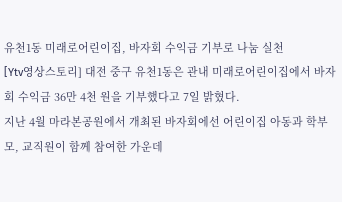유천1동 미래로어린이집, 바자회 수익금 기부로 나눔 실천
[Ytv영상스토리] 대전 중구 유천1동은 관내 미래로어린이집에서 바자회 수익금 36만 4천 원을 기부했다고 7일 밝혔다.
지난 4월 마라본공원에서 개최된 바자회에선 어린이집 아동과 학부모, 교직원이 함께 참여한 가운데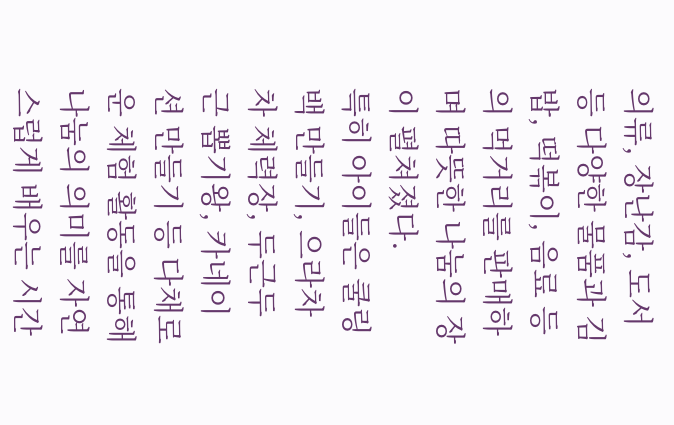의류, 장난감, 도서 등 다양한 물품과 김밥, 떡볶이, 음료 등의 먹거리를 판매하며 따뜻한 나눔의 장이 펼쳐졌다.
특히 아이들은 쿨링백 만들기, 으라차차 체력장, 두근두근 뽑기왕, 카네이션 만들기 등 다채로운 체험 활동을 통해 나눔의 의미를 자연스럽게 배우는 시간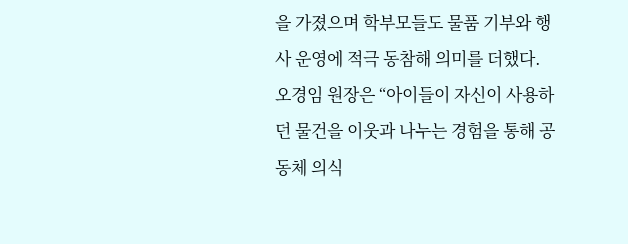을 가졌으며 학부모들도 물품 기부와 행사 운영에 적극 동참해 의미를 더했다.
오경임 원장은 “아이들이 자신이 사용하던 물건을 이웃과 나누는 경험을 통해 공동체 의식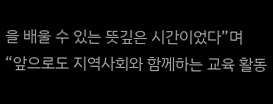을 배울 수 있는 뜻깊은 시간이었다”며 “앞으로도 지역사회와 함께하는 교육 활동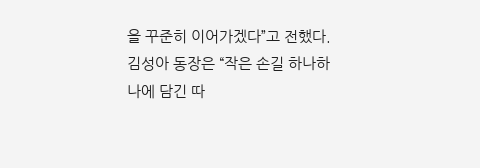을 꾸준히 이어가겠다”고 전했다.
김성아 동장은 “작은 손길 하나하나에 담긴 따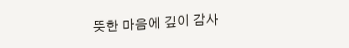뜻한 마음에 깊이 감사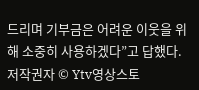드리며 기부금은 어려운 이웃을 위해 소중히 사용하겠다”고 답했다.
저작권자 © Ytv영상스토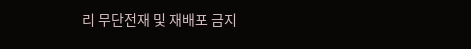리 무단전재 및 재배포 금지